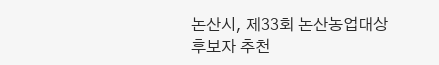논산시, 제33회 논산농업대상 후보자 추천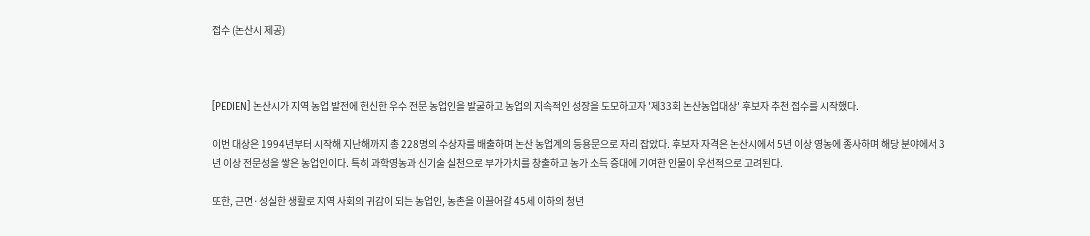접수 (논산시 제공)



[PEDIEN] 논산시가 지역 농업 발전에 헌신한 우수 전문 농업인을 발굴하고 농업의 지속적인 성장을 도모하고자 '제33회 논산농업대상' 후보자 추천 접수를 시작했다.

이번 대상은 1994년부터 시작해 지난해까지 총 228명의 수상자를 배출하며 논산 농업계의 등용문으로 자리 잡았다. 후보자 자격은 논산시에서 5년 이상 영농에 종사하며 해당 분야에서 3년 이상 전문성을 쌓은 농업인이다. 특히 과학영농과 신기술 실천으로 부가가치를 창출하고 농가 소득 증대에 기여한 인물이 우선적으로 고려된다.

또한, 근면·성실한 생활로 지역 사회의 귀감이 되는 농업인, 농촌을 이끌어갈 45세 이하의 청년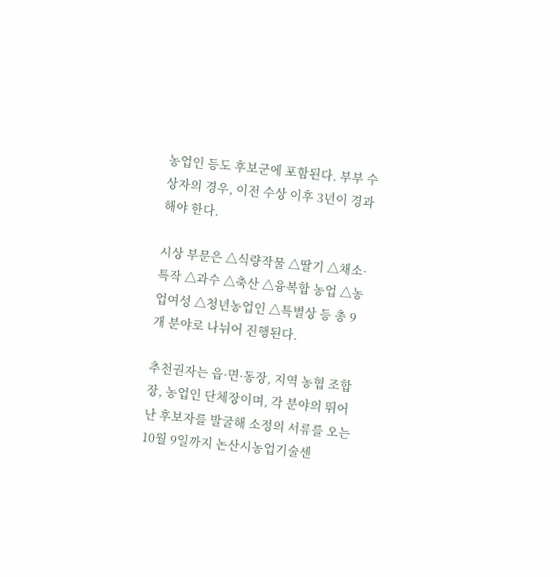농업인 등도 후보군에 포함된다. 부부 수상자의 경우, 이전 수상 이후 3년이 경과해야 한다.

시상 부문은 △식량작물 △딸기 △채소·특작 △과수 △축산 △융복합 농업 △농업여성 △청년농업인 △특별상 등 총 9개 분야로 나뉘어 진행된다.

추천권자는 읍·면·동장, 지역 농협 조합장, 농업인 단체장이며, 각 분야의 뛰어난 후보자를 발굴해 소정의 서류를 오는 10월 9일까지 논산시농업기술센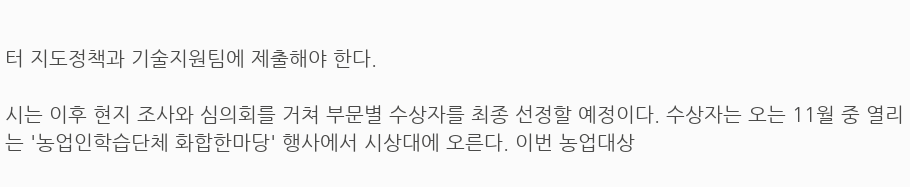터 지도정책과 기술지원팀에 제출해야 한다.

시는 이후 현지 조사와 심의회를 거쳐 부문별 수상자를 최종 선정할 예정이다. 수상자는 오는 11월 중 열리는 '농업인학습단체 화합한마당' 행사에서 시상대에 오른다. 이번 농업대상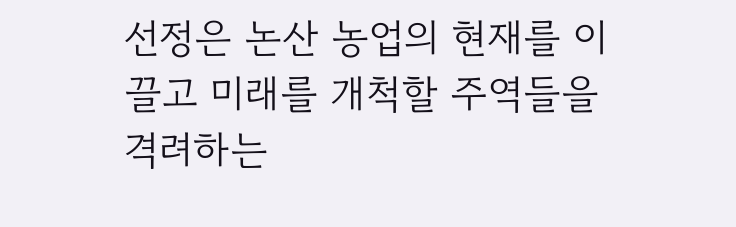선정은 논산 농업의 현재를 이끌고 미래를 개척할 주역들을 격려하는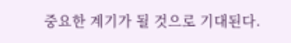중요한 계기가 될 것으로 기대된다.